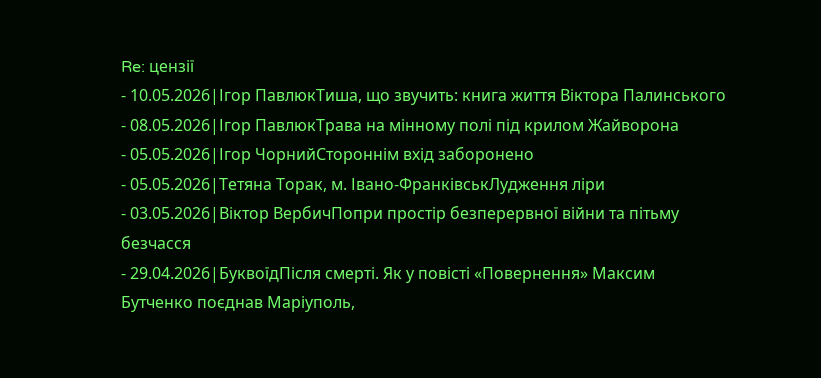Re: цензії
- 10.05.2026|Ігор ПавлюкТиша, що звучить: книга життя Віктора Палинського
- 08.05.2026|Ігор ПавлюкТрава на мінному полі під крилом Жайворона
- 05.05.2026|Ігор ЧорнийСтороннім вхід заборонено
- 05.05.2026|Тетяна Торак, м. Івано-ФранківськЛудження ліри
- 03.05.2026|Віктор ВербичПопри простір безперервної війни та пітьму безчасся
- 29.04.2026|БуквоїдПісля смерті. Як у повісті «Повернення» Максим Бутченко поєднав Маріуполь,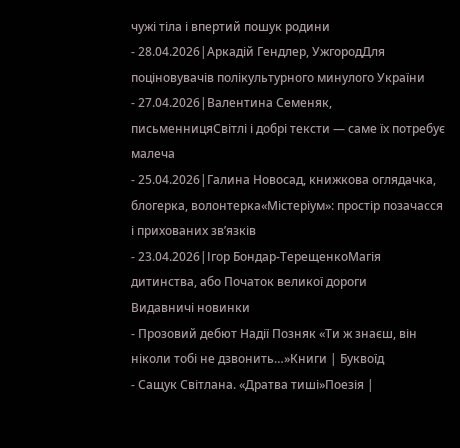чужі тіла і впертий пошук родини
- 28.04.2026|Аркадій Гендлер, УжгородДля поціновувачів полікультурного минулого України
- 27.04.2026|Валентина Семеняк, письменницяСвітлі і добрі тексти ― саме їх потребує малеча
- 25.04.2026|Галина Новосад, книжкова оглядачка, блогерка, волонтерка«Містеріум»: простір позачасся і прихованих зв’язків
- 23.04.2026|Ігор Бондар-ТерещенкоМагія дитинства, або Початок великої дороги
Видавничі новинки
- Прозовий дебют Надії Позняк «Ти ж знаєш, він ніколи тобі не дзвонить…»Книги | Буквоїд
- Сащук Світлана. «Дратва тиші»Поезія |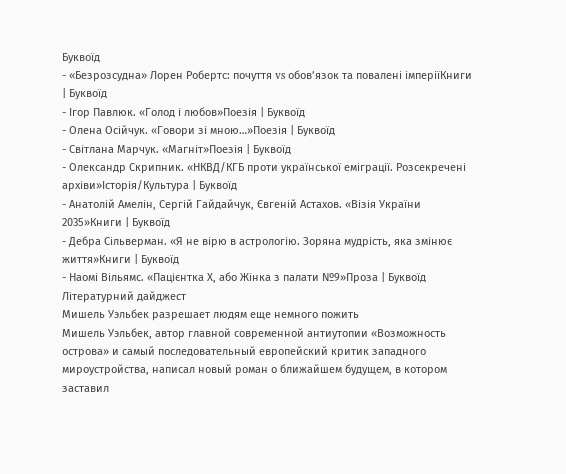Буквоїд
- «Безрозсудна» Лорен Робертс: почуття vs обов’язок та повалені імперіїКниги | Буквоїд
- Ігор Павлюк. «Голод і любов»Поезія | Буквоїд
- Олена Осійчук. «Говори зі мною…»Поезія | Буквоїд
- Світлана Марчук. «Магніт»Поезія | Буквоїд
- Олександр Скрипник. «НКВД/КГБ проти української еміграції. Розсекречені архіви»Історія/Культура | Буквоїд
- Анатолій Амелін, Сергій Гайдайчук, Євгеній Астахов. «Візія України 2035»Книги | Буквоїд
- Дебра Сільверман. «Я не вірю в астрологію. Зоряна мудрість, яка змінює життя»Книги | Буквоїд
- Наомі Вільямс. «Пацієнтка Х, або Жінка з палати №9»Проза | Буквоїд
Літературний дайджест
Мишель Уэльбек разрешает людям еще немного пожить
Мишель Уэльбек, автор главной современной антиутопии «Возможность острова» и самый последовательный европейский критик западного мироустройства, написал новый роман о ближайшем будущем, в котором заставил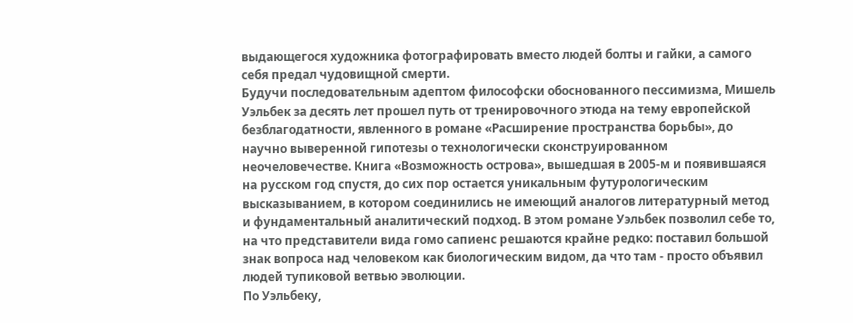выдающегося художника фотографировать вместо людей болты и гайки, а самого себя предал чудовищной смерти.
Будучи последовательным адептом философски обоснованного пессимизма, Мишель Уэльбек за десять лет прошел путь от тренировочного этюда на тему европейской безблагодатности, явленного в романе «Расширение пространства борьбы», до научно выверенной гипотезы о технологически сконструированном неочеловечестве. Книга «Возможность острова», вышедшая в 2005-м и появившаяся на русском год спустя, до сих пор остается уникальным футурологическим высказыванием, в котором соединились не имеющий аналогов литературный метод и фундаментальный аналитический подход. В этом романе Уэльбек позволил себе то, на что представители вида гомо сапиенс решаются крайне редко: поставил большой знак вопроса над человеком как биологическим видом, да что там - просто объявил людей тупиковой ветвью эволюции.
По Уэльбеку,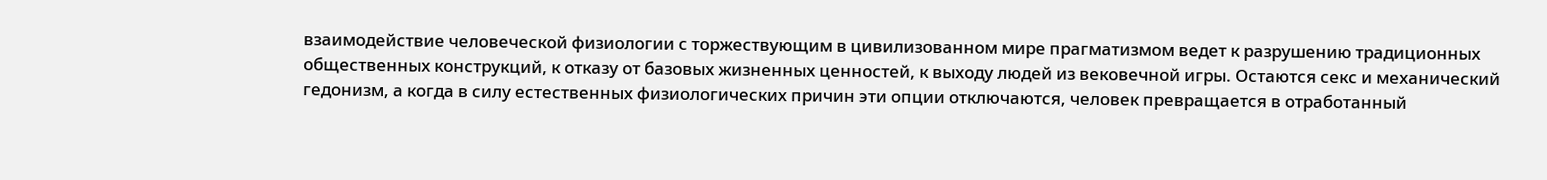взаимодействие человеческой физиологии с торжествующим в цивилизованном мире прагматизмом ведет к разрушению традиционных общественных конструкций, к отказу от базовых жизненных ценностей, к выходу людей из вековечной игры. Остаются секс и механический гедонизм, а когда в силу естественных физиологических причин эти опции отключаются, человек превращается в отработанный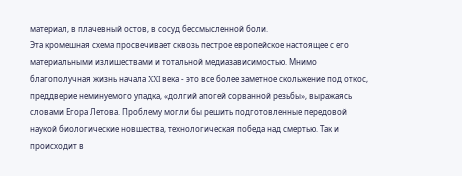материал, в плачевный остов, в сосуд бессмысленной боли.
Эта кромешная схема просвечивает сквозь пестрое европейское настоящее с его материальными излишествами и тотальной медиазависимостью. Мнимо благополучная жизнь начала XXI века - это все более заметное скольжение под откос, преддверие неминуемого упадка, «долгий апогей сорванной резьбы», выражаясь словами Егора Летова. Проблему могли бы решить подготовленные передовой наукой биологические новшества, технологическая победа над смертью. Так и происходит в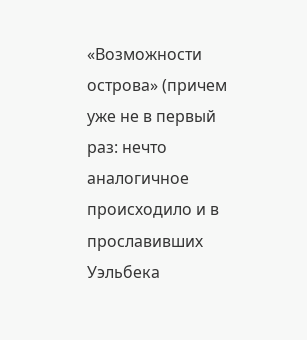«Возможности острова» (причем уже не в первый раз: нечто аналогичное происходило и в прославивших Уэльбека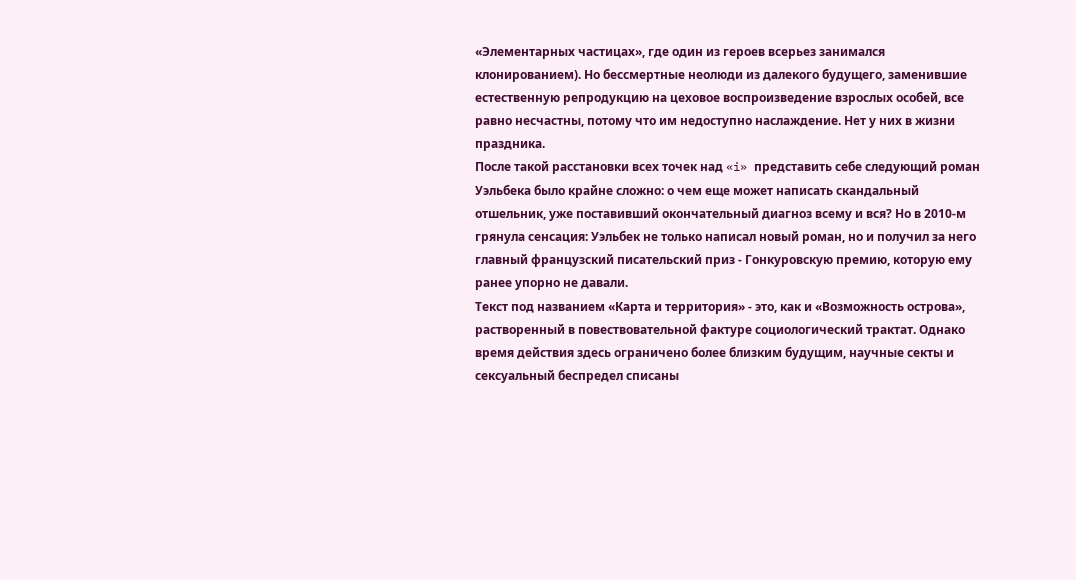«Элементарных частицах», где один из героев всерьез занимался клонированием). Но бессмертные неолюди из далекого будущего, заменившие естественную репродукцию на цеховое воспроизведение взрослых особей, все равно несчастны, потому что им недоступно наслаждение. Нет у них в жизни праздника.
После такой расстановки всех точек над «i» представить себе следующий роман Уэльбека было крайне сложно: о чем еще может написать скандальный отшельник, уже поставивший окончательный диагноз всему и вся? Но в 2010-м грянула сенсация: Уэльбек не только написал новый роман, но и получил за него главный французский писательский приз - Гонкуровскую премию, которую ему ранее упорно не давали.
Текст под названием «Карта и территория» - это, как и «Возможность острова», растворенный в повествовательной фактуре социологический трактат. Однако время действия здесь ограничено более близким будущим, научные секты и сексуальный беспредел списаны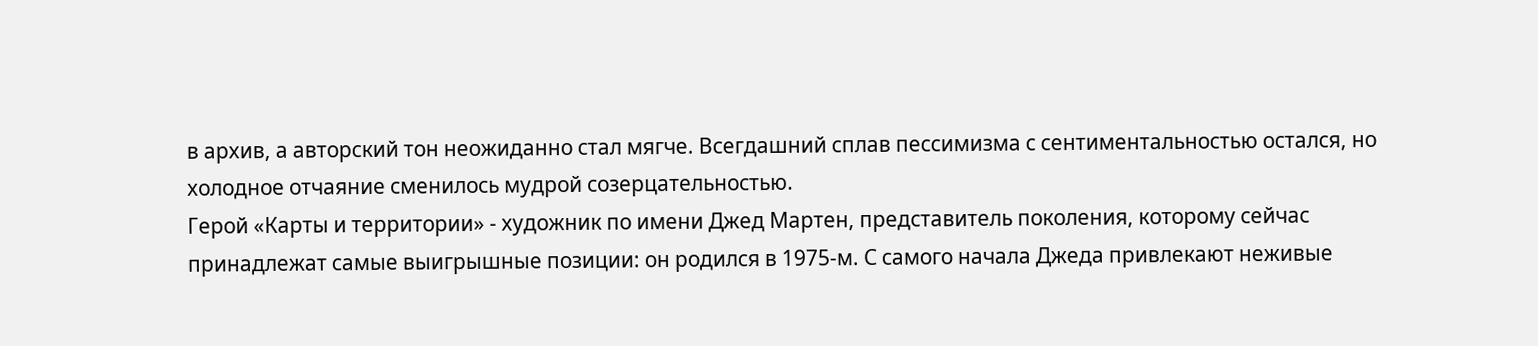в архив, а авторский тон неожиданно стал мягче. Всегдашний сплав пессимизма с сентиментальностью остался, но холодное отчаяние сменилось мудрой созерцательностью.
Герой «Карты и территории» - художник по имени Джед Мартен, представитель поколения, которому сейчас принадлежат самые выигрышные позиции: он родился в 1975-м. С самого начала Джеда привлекают неживые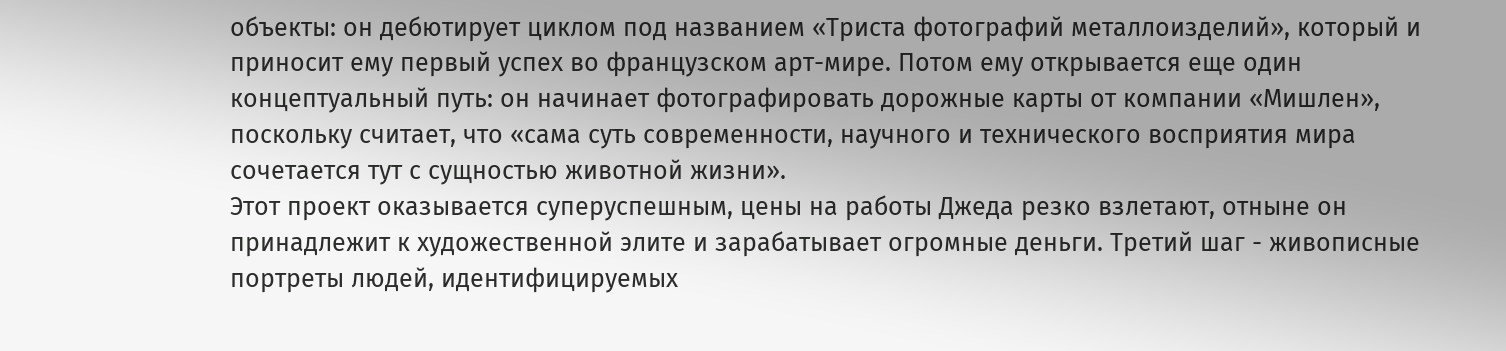объекты: он дебютирует циклом под названием «Триста фотографий металлоизделий», который и приносит ему первый успех во французском арт-мире. Потом ему открывается еще один концептуальный путь: он начинает фотографировать дорожные карты от компании «Мишлен», поскольку считает, что «сама суть современности, научного и технического восприятия мира сочетается тут с сущностью животной жизни».
Этот проект оказывается суперуспешным, цены на работы Джеда резко взлетают, отныне он принадлежит к художественной элите и зарабатывает огромные деньги. Третий шаг - живописные портреты людей, идентифицируемых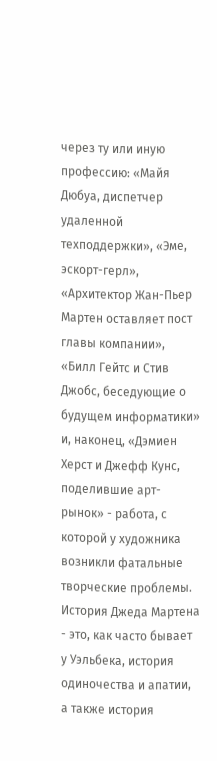через ту или иную профессию: «Майя Дюбуа, диспетчер удаленной техподдержки», «Эме, эскорт-герл», «Архитектор Жан-Пьер Мартен оставляет пост главы компании», «Билл Гейтс и Стив Джобс, беседующие о будущем информатики» и, наконец, «Дэмиен Херст и Джефф Кунс, поделившие арт-рынок» - работа, с которой у художника возникли фатальные творческие проблемы.
История Джеда Мартена - это, как часто бывает у Уэльбека, история одиночества и апатии, а также история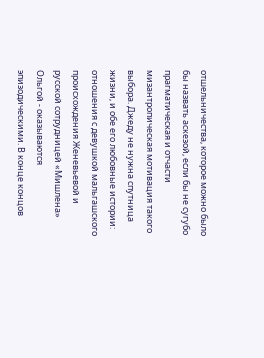отшельничества, которое можно было бы назвать аскезой, если бы не сугубо прагматическая и отчасти мизантропическая мотивация такого выбора. Джеду не нужна спутница жизни, и обе его любовные истории: отношения с девушкой мальгашского происхождения Женевьевой и русской сотрудницей «Мишлена» Ольгой - оказываются эпизодическими. В конце концов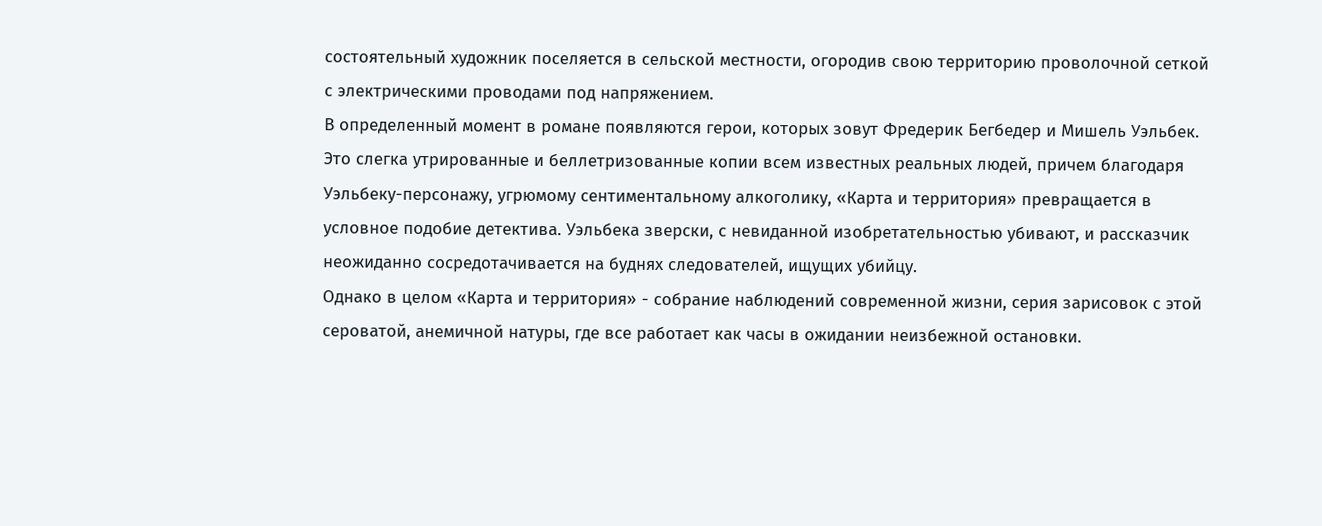состоятельный художник поселяется в сельской местности, огородив свою территорию проволочной сеткой с электрическими проводами под напряжением.
В определенный момент в романе появляются герои, которых зовут Фредерик Бегбедер и Мишель Уэльбек. Это слегка утрированные и беллетризованные копии всем известных реальных людей, причем благодаря Уэльбеку-персонажу, угрюмому сентиментальному алкоголику, «Карта и территория» превращается в условное подобие детектива. Уэльбека зверски, с невиданной изобретательностью убивают, и рассказчик неожиданно сосредотачивается на буднях следователей, ищущих убийцу.
Однако в целом «Карта и территория» - собрание наблюдений современной жизни, серия зарисовок с этой сероватой, анемичной натуры, где все работает как часы в ожидании неизбежной остановки.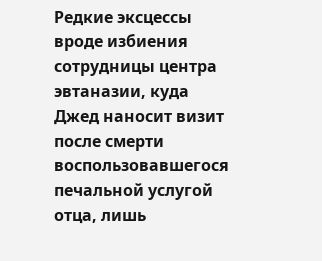Редкие эксцессы вроде избиения сотрудницы центра эвтаназии, куда Джед наносит визит после смерти воспользовавшегося печальной услугой отца, лишь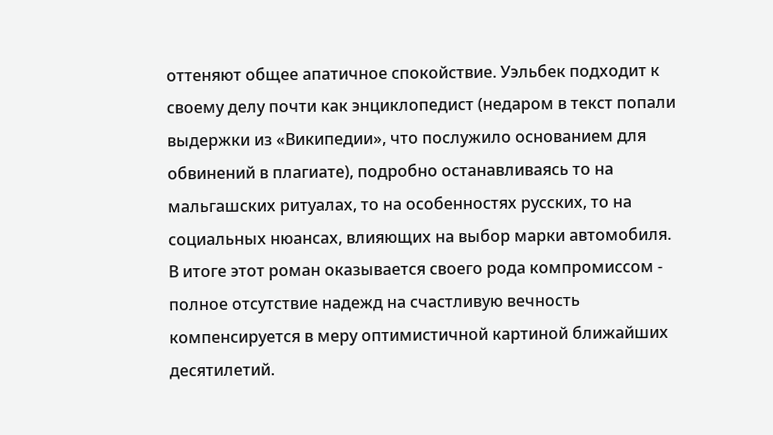оттеняют общее апатичное спокойствие. Уэльбек подходит к своему делу почти как энциклопедист (недаром в текст попали выдержки из «Википедии», что послужило основанием для обвинений в плагиате), подробно останавливаясь то на мальгашских ритуалах, то на особенностях русских, то на социальных нюансах, влияющих на выбор марки автомобиля.
В итоге этот роман оказывается своего рода компромиссом - полное отсутствие надежд на счастливую вечность компенсируется в меру оптимистичной картиной ближайших десятилетий.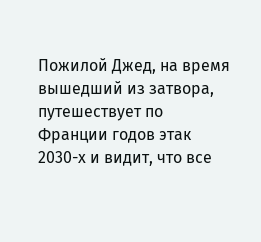Пожилой Джед, на время вышедший из затвора, путешествует по Франции годов этак 2030-х и видит, что все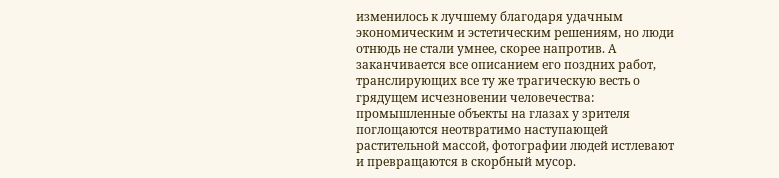изменилось к лучшему благодаря удачным экономическим и эстетическим решениям, но люди отнюдь не стали умнее, скорее напротив. А заканчивается все описанием его поздних работ, транслирующих все ту же трагическую весть о грядущем исчезновении человечества: промышленные объекты на глазах у зрителя поглощаются неотвратимо наступающей растительной массой, фотографии людей истлевают и превращаются в скорбный мусор.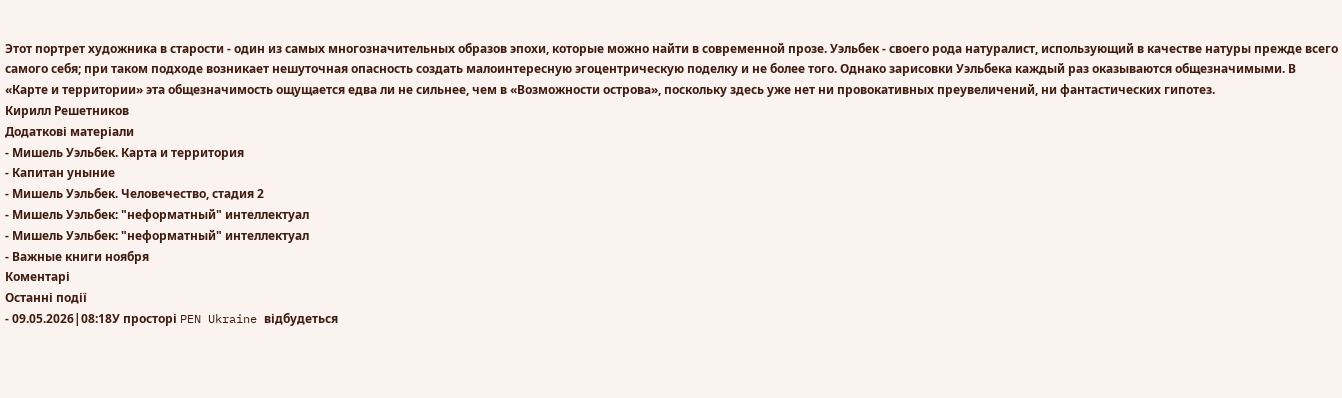Этот портрет художника в старости - один из самых многозначительных образов эпохи, которые можно найти в современной прозе. Уэльбек - своего рода натуралист, использующий в качестве натуры прежде всего самого себя; при таком подходе возникает нешуточная опасность создать малоинтересную эгоцентрическую поделку и не более того. Однако зарисовки Уэльбека каждый раз оказываются общезначимыми. В «Карте и территории» эта общезначимость ощущается едва ли не сильнее, чем в «Возможности острова», поскольку здесь уже нет ни провокативных преувеличений, ни фантастических гипотез.
Кирилл Решетников
Додаткові матеріали
- Мишель Уэльбек. Карта и территория
- Капитан уныние
- Мишель Уэльбек. Человечество, стадия 2
- Мишель Уэльбек: "неформатный" интеллектуал
- Мишель Уэльбек: "неформатный" интеллектуал
- Важные книги ноября
Коментарі
Останні події
- 09.05.2026|08:18У просторі PEN Ukraine відбудеться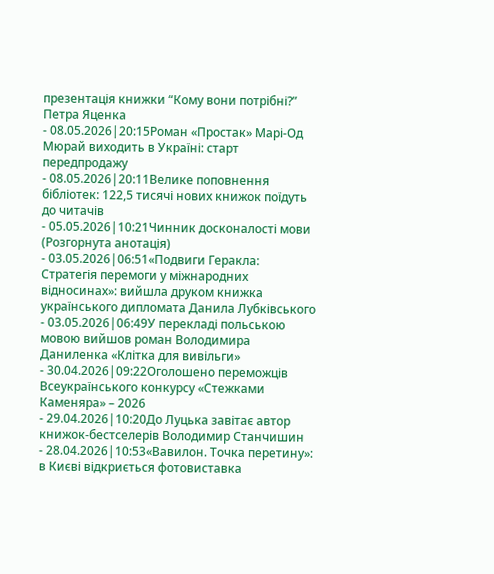презентація книжки “Кому вони потрібні?” Петра Яценка
- 08.05.2026|20:15Роман «Простак» Марі-Од Мюрай виходить в Україні: старт передпродажу
- 08.05.2026|20:11Велике поповнення бібліотек: 122,5 тисячі нових книжок поїдуть до читачів
- 05.05.2026|10:21Чинник досконалості мови (Розгорнута анотація)
- 03.05.2026|06:51«Подвиги Геракла: Стратегія перемоги у міжнародних відносинах»: вийшла друком книжка українського дипломата Данила Лубківського
- 03.05.2026|06:49У перекладі польською мовою вийшов роман Володимира Даниленка «Клітка для вивільги»
- 30.04.2026|09:22Оголошено переможців Всеукраїнського конкурсу «Стежками Каменяра» – 2026
- 29.04.2026|10:20До Луцька завітає автор книжок-бестселерів Володимир Станчишин
- 28.04.2026|10:53«Вавилон. Точка перетину»: в Києві відкриється фотовиставка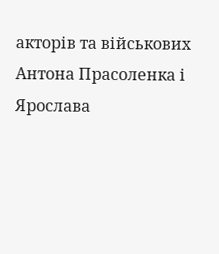акторів та військових Антона Прасоленка і Ярослава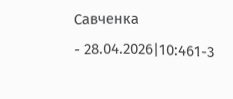Савченка
- 28.04.2026|10:461-3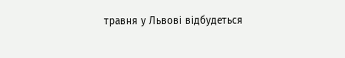травня у Львові відбудеться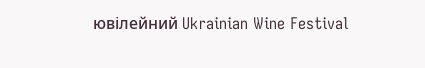ювілейний Ukrainian Wine Festival